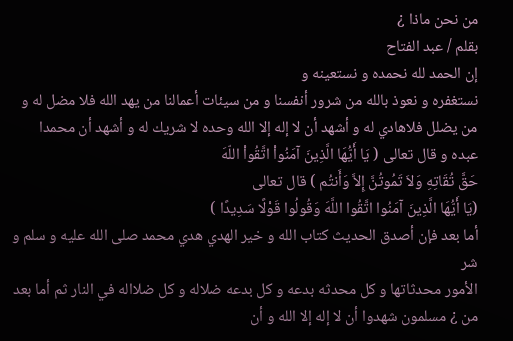من نحن ماذا ¿
بقلم / عبد الفتاح
إن الحمد لله نحمده و نستعينه و
نستغفره و نعوذ بالله من شرور أنفسنا و من سيئات أعمالنا من يهد الله فلا مضل له و
من يضلل فلاهادي له و أشهد أن لا إله إلا الله وحده لا شريك له و أشهد أن محمدا
عبده و قال تعالى ( يَا أَيُّهَا الَّذِينَ آمَنُواْ اتَّقُواْ اللّهَ
حَقَّ تُقَاتِهِ وَلاَ تَمُوتُنَّ إِلاَّ وَأَنتُم ) قال تعالى
(يَا أَيُّهَا الَّذِينَ آمَنُوا اتَّقُوا اللَّهَ وَقُولُوا قَوْلًا سَدِيدًا )
أما بعد فإن أصدق الحديث كتاب الله و خير الهدي هدي محمد صلى الله عليه و سلم و شر
الأمور محدثاتها و كل محدثه بدعه و كل بدعه ضلاله و كل ضلااله في النار ثم أما بعد
من ¿ مسلمون شهدوا أن لا إله إلا الله و أن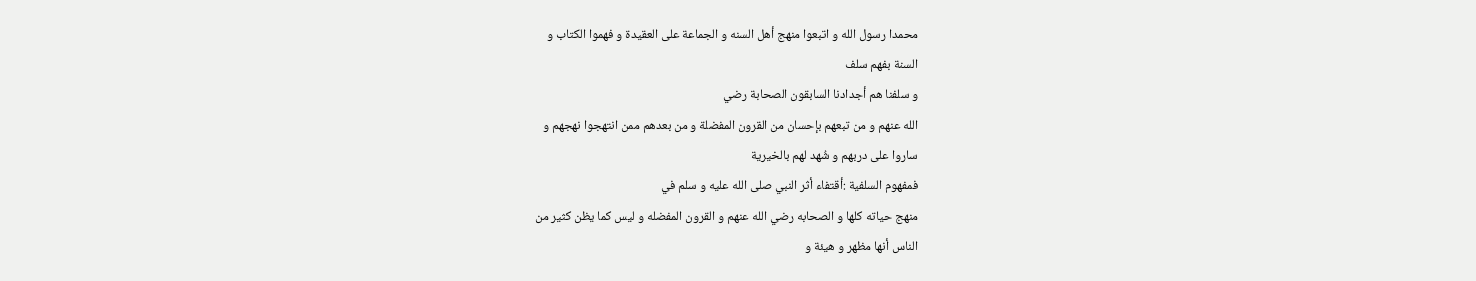محمدا رسول الله و اتبعوا منهج أهل السنه و الجماعة على العقيدة و فهموا الكتاب و
السنة بفهم سلف
و سلفنا هم أجدادنا السابقون الصحابة رضي
الله عنهم و من تبعهم بإحسان من القرون المفضلة و من بعدهم ممن انتهجوا نهجهم و
ساروا على دربهم و شُهد لهم بالخيرية
فمفهوم السلفية :أقتفاء أثر النبي صلى الله عليه و سلم في
منهج حياته كلها و الصحابه رضي الله عنهم و القرون المفضله و ليس كما يظن كثير من
الناس أنها مظهر و هيئة و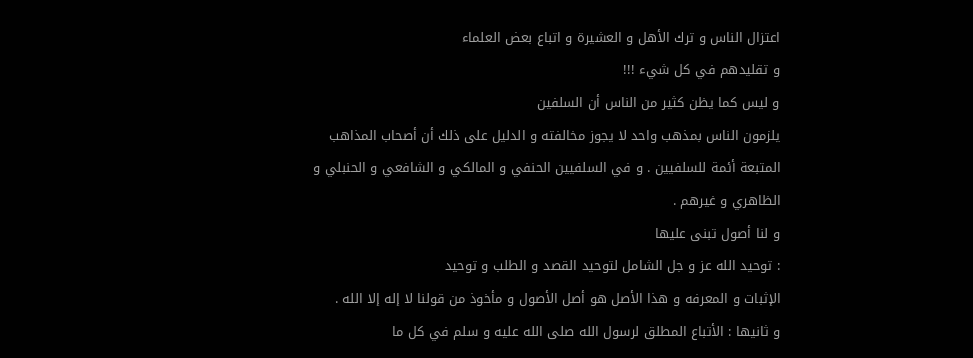اعتزال الناس و ترك الأهل و العشيرة و اتباع بعض العلماء
و تقليدهم في كل شيء !!!
و ليس كما يظن كثير من الناس أن السلفين
يلزمون الناس بمذهب واحد لا يجوز مخالفته و الدليل على ذلك أن أصحاب المذاهب
المتبعة أئمة للسلفيين . و في السلفيين الحنفي و المالكي و الشافعي و الحنبلي و
الظاهري و غيرهم .
و لنا أصول تبنى عليها
: توحيد الله عز و جل الشامل لتوحيد القصد و الطلب و توحيد
الإثبات و المعرفه و هذا الأصل هو أصل الأصول و مأخوذ من قولنا لا إله إلا الله .
و ثانيها : الأتباع المطلق لرسول الله صلى الله عليه و سلم في كل ما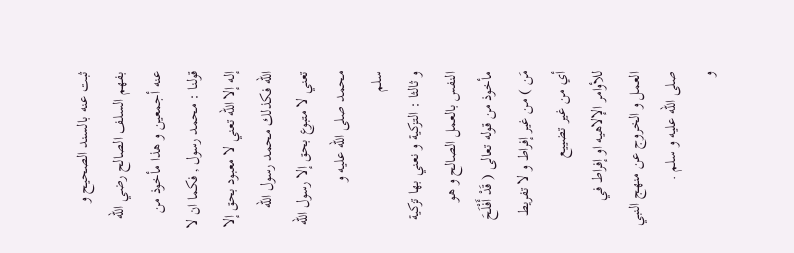ثبت عنه بالسند الصحيح و بفهم السلف الصالح رضي الله عنه أجمعين و هذا مأخوذ من
قولنا : محمد رسول , فكما ان لا إله إلا الله تعني لا معبود بحق إلا
الله فكذلك محمد رسول الله تعني لا متبوع بحق إلا رسول الله محمد صلى الله عليه و
سلم
و ثالثا : التزكية و نعني بها تزكية النفس بالعمل الصالح و هو
مأخوذ من قوله تعالى ( قَدْ أَفْلَحَ مَن ) من غير إفراط و لا تفريط أي من غير تضييع
للأوامر الإلاهيه او إفراط في العمل و الخروج عن منهج النبي صلى الله عليه و سلم .
و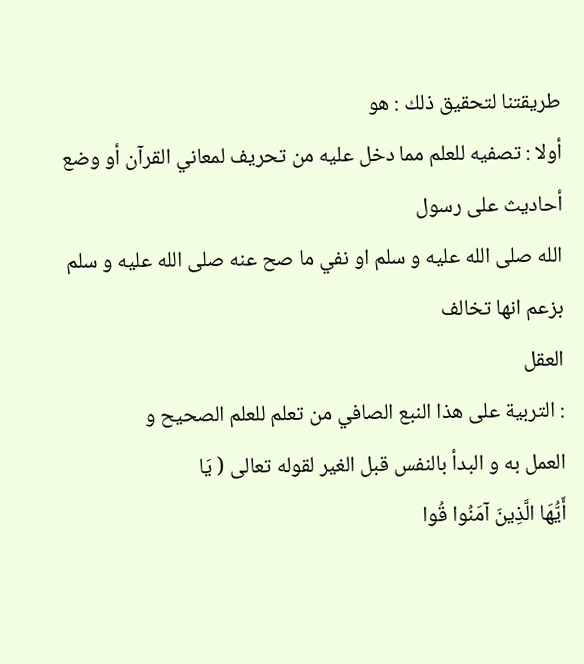طريقتنا لتحقيق ذلك : هو
أولا : تصفيه للعلم مما دخل عليه من تحريف لمعاني القرآن أو وضع أحاديث على رسول
الله صلى الله عليه و سلم او نفي ما صح عنه صلى الله عليه و سلم بزعم انها تخالف
العقل
: التربية على هذا النبع الصافي من تعلم للعلم الصحيح و
العمل به و البدأ بالنفس قبل الغير لقوله تعالى ( يَا
أَيُّهَا الَّذِينَ آمَنُوا قُوا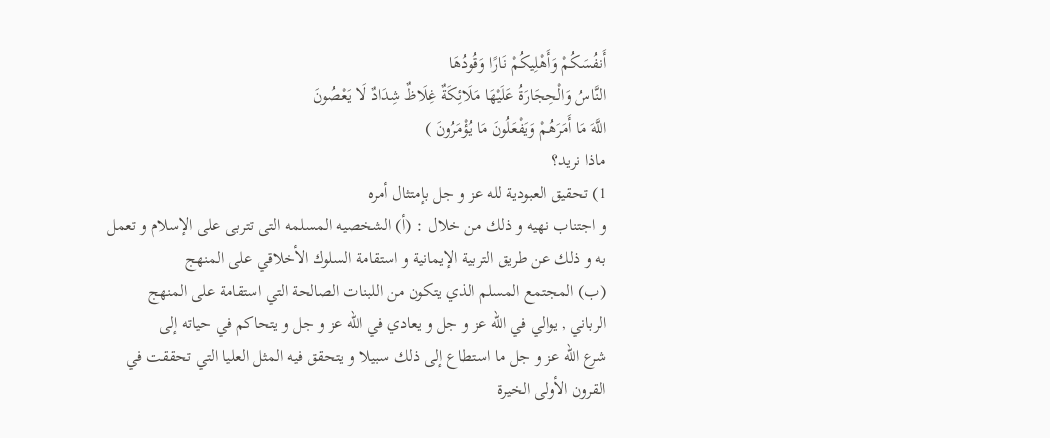أَنفُسَكُمْ وَأَهْلِيكُمْ نَارًا وَقُودُهَا
النَّاسُ وَالْحِجَارَةُ عَلَيْهَا مَلَائِكَةٌ غِلَاظٌ شِدَادٌ لَا يَعْصُونَ
اللَّهَ مَا أَمَرَهُمْ وَيَفْعَلُونَ مَا يُؤْمَرُونَ )
ماذا نريد؟
1) تحقيق العبودية لله عز و جل بإمتثال أمره
و اجتناب نهيه و ذلك من خلال : (أ) الشخصيه المسلمه التى تتربى على الإسلام و تعمل
به و ذلك عن طريق التربية الإيمانية و استقامة السلوك الأخلاقي على المنهج
(ب) المجتمع المسلم الذي يتكون من اللبنات الصالحة التي استقامة على المنهج
الرباني , يوالي في الله عز و جل و يعادي في الله عز و جل و يتحاكم في حياته إلى
شرع الله عز و جل ما استطاع إلى ذلك سبيلا و يتحقق فيه المثل العليا التي تحققت في
القرون الأولى الخيرة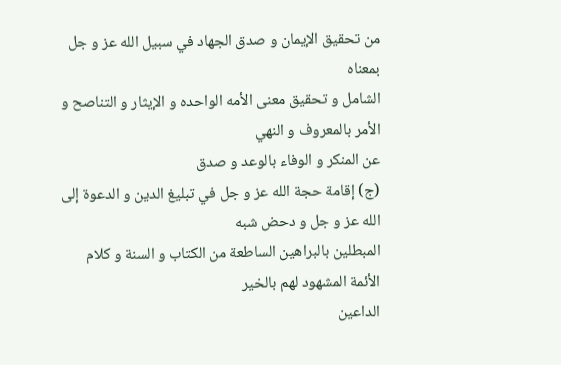من تحقيق الإيمان و صدق الجهاد في سبيل الله عز و جل بمعناه
الشامل و تحقيق معنى الأمه الواحده و الإيثار و التناصح و الأمر بالمعروف و النهي
عن المنكر و الوفاء بالوعد و صدق
(ج) إقامة حجة الله عز و جل في تبليغ الدين و الدعوة إلى الله عز و جل و دحض شبه
المبطلين بالبراهين الساطعة من الكتاب و السنة و كلام الأئمة المشهود لهم بالخير
الداعين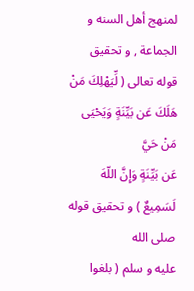لمنهج أهل السنه و الجماعة , و تحقيق قوله تعالى ( لِّيَهْلِكَ مَنْ هَلَكَ عَن بَيِّنَةٍ وَيَحْيَى مَنْ حَيَّ
عَن بَيِّنَةٍ وَإِنَّ اللّهَ لَسَمِيعٌ ) و تحقيق قوله صلى الله
عليه و سلم ( بلغوا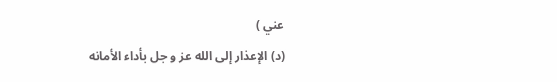عني )
(د) الإعذار إلى الله عز و جل بأداء الأمانه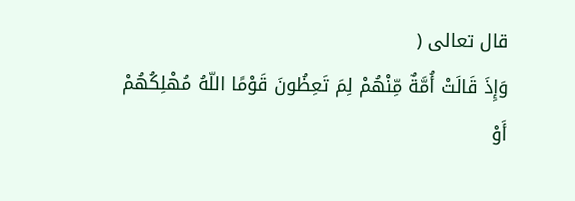قال تعالى (
وَإِذَ قَالَتْ أُمَّةٌ مِّنْهُمْ لِمَ تَعِظُونَ قَوْمًا اللّهُ مُهْلِكُهُمْ
أَوْ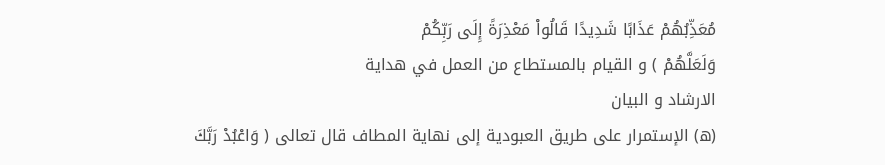مُعَذِّبُهُمْ عَذَابًا شَدِيدًا قَالُواْ مَعْذِرَةً إِلَى رَبِّكُمْ
وَلَعَلَّهُمْ ) و القيام بالمستطاع من العمل في هداية
الارشاد و البيان
(ه) الإستمرار على طريق العبودية إلى نهاية المطاف قال تعالى ( وَاعْبُدْ رَبَّكَ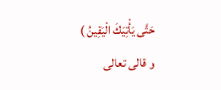حَتَّى يَأْتِيَكَ الْيَقِينُ )
و قالى تعالى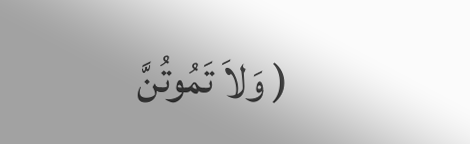( وَلاَ تَمُوتُنَّ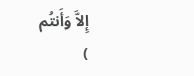إِلاَّ وَأَنتُم
)